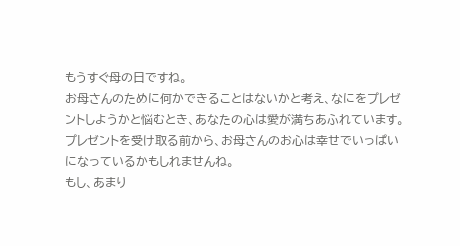もうすぐ母の日ですね。
お母さんのために何かできることはないかと考え、なにをプレゼントしようかと悩むとき、あなたの心は愛が満ちあふれています。プレゼントを受け取る前から、お母さんのお心は幸せでいっぱいになっているかもしれませんね。
もし、あまり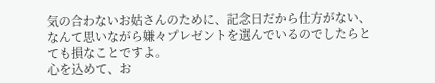気の合わないお姑さんのために、記念日だから仕方がない、なんて思いながら嫌々プレゼントを選んでいるのでしたらとても損なことですよ。
心を込めて、お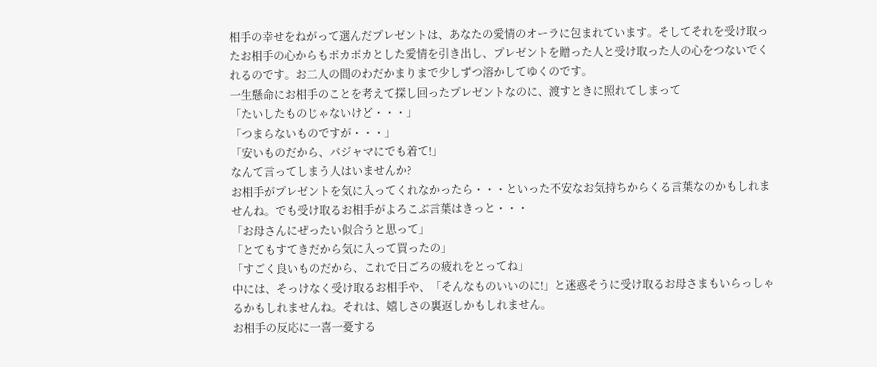相手の幸せをねがって選んだプレゼントは、あなたの愛情のオーラに包まれています。そしてそれを受け取ったお相手の心からもポカポカとした愛情を引き出し、プレゼントを贈った人と受け取った人の心をつないでくれるのです。お二人の間のわだかまりまで少しずつ溶かしてゆくのです。
一生懸命にお相手のことを考えて探し回ったプレゼントなのに、渡すときに照れてしまって
「たいしたものじゃないけど・・・」
「つまらないものですが・・・」
「安いものだから、パジャマにでも着て!」
なんて言ってしまう人はいませんか?
お相手がプレゼントを気に入ってくれなかったら・・・といった不安なお気持ちからくる言葉なのかもしれませんね。でも受け取るお相手がよろこぶ言葉はきっと・・・
「お母さんにぜったい似合うと思って」
「とてもすてきだから気に入って買ったの」
「すごく良いものだから、これで日ごろの疲れをとってね」
中には、そっけなく受け取るお相手や、「そんなものいいのに!」と迷惑そうに受け取るお母さまもいらっしゃるかもしれませんね。それは、嬉しさの裏返しかもしれません。
お相手の反応に一喜一憂する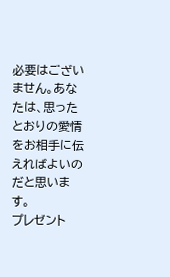必要はございません。あなたは、思ったとおりの愛情をお相手に伝えればよいのだと思います。
プレゼント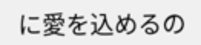に愛を込めるの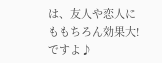は、友人や恋人にももちろん効果大!ですよ♪